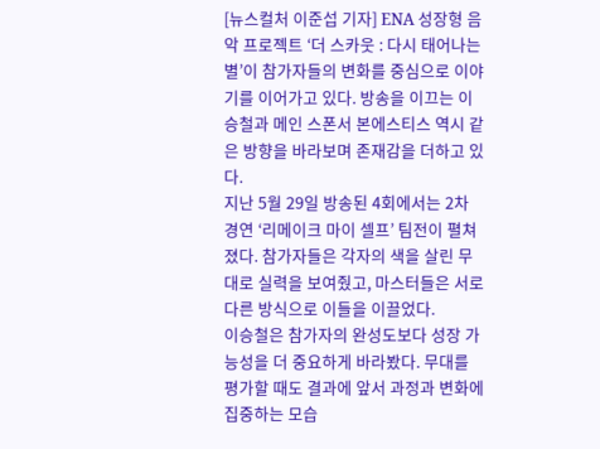[뉴스컬처 이준섭 기자] ENA 성장형 음악 프로젝트 ‘더 스카웃 : 다시 태어나는 별’이 참가자들의 변화를 중심으로 이야기를 이어가고 있다. 방송을 이끄는 이승철과 메인 스폰서 본에스티스 역시 같은 방향을 바라보며 존재감을 더하고 있다.
지난 5월 29일 방송된 4회에서는 2차 경연 ‘리메이크 마이 셀프’ 팀전이 펼쳐졌다. 참가자들은 각자의 색을 살린 무대로 실력을 보여줬고, 마스터들은 서로 다른 방식으로 이들을 이끌었다.
이승철은 참가자의 완성도보다 성장 가능성을 더 중요하게 바라봤다. 무대를 평가할 때도 결과에 앞서 과정과 변화에 집중하는 모습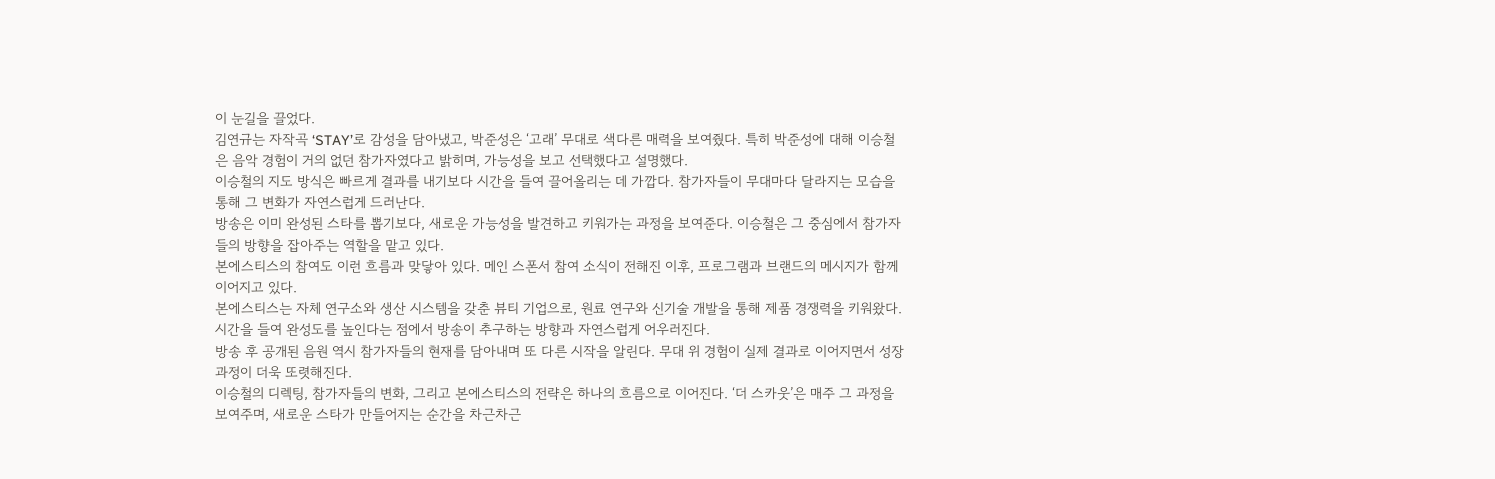이 눈길을 끌었다.
김연규는 자작곡 ‘STAY’로 감성을 담아냈고, 박준성은 ‘고래’ 무대로 색다른 매력을 보여줬다. 특히 박준성에 대해 이승철은 음악 경험이 거의 없던 참가자였다고 밝히며, 가능성을 보고 선택했다고 설명했다.
이승철의 지도 방식은 빠르게 결과를 내기보다 시간을 들여 끌어올리는 데 가깝다. 참가자들이 무대마다 달라지는 모습을 통해 그 변화가 자연스럽게 드러난다.
방송은 이미 완성된 스타를 뽑기보다, 새로운 가능성을 발견하고 키워가는 과정을 보여준다. 이승철은 그 중심에서 참가자들의 방향을 잡아주는 역할을 맡고 있다.
본에스티스의 참여도 이런 흐름과 맞닿아 있다. 메인 스폰서 참여 소식이 전해진 이후, 프로그램과 브랜드의 메시지가 함께 이어지고 있다.
본에스티스는 자체 연구소와 생산 시스템을 갖춘 뷰티 기업으로, 원료 연구와 신기술 개발을 통해 제품 경쟁력을 키워왔다. 시간을 들여 완성도를 높인다는 점에서 방송이 추구하는 방향과 자연스럽게 어우러진다.
방송 후 공개된 음원 역시 참가자들의 현재를 담아내며 또 다른 시작을 알린다. 무대 위 경험이 실제 결과로 이어지면서 성장 과정이 더욱 또렷해진다.
이승철의 디렉팅, 참가자들의 변화, 그리고 본에스티스의 전략은 하나의 흐름으로 이어진다. ‘더 스카웃’은 매주 그 과정을 보여주며, 새로운 스타가 만들어지는 순간을 차근차근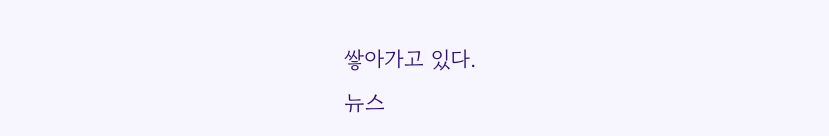쌓아가고 있다.
뉴스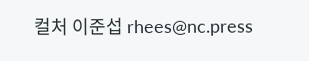컬처 이준섭 rhees@nc.press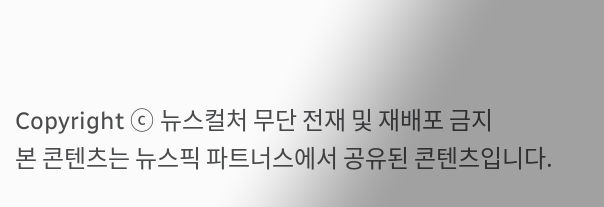Copyright ⓒ 뉴스컬처 무단 전재 및 재배포 금지
본 콘텐츠는 뉴스픽 파트너스에서 공유된 콘텐츠입니다.